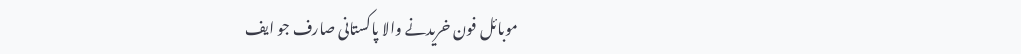موبائل فون خریدنے والا پاکستانی صارف جو ایف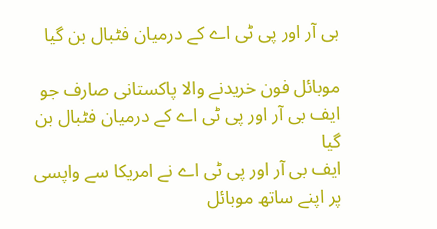بی آر اور پی ٹی اے کے درمیان فٹبال بن گیا

موبائل فون خریدنے والا پاکستانی صارف جو ایف بی آر اور پی ٹی اے کے درمیان فٹبال بن گیا
ایف بی آر اور پی ٹی اے نے امریکا سے واپسی پر اپنے ساتھ موبائل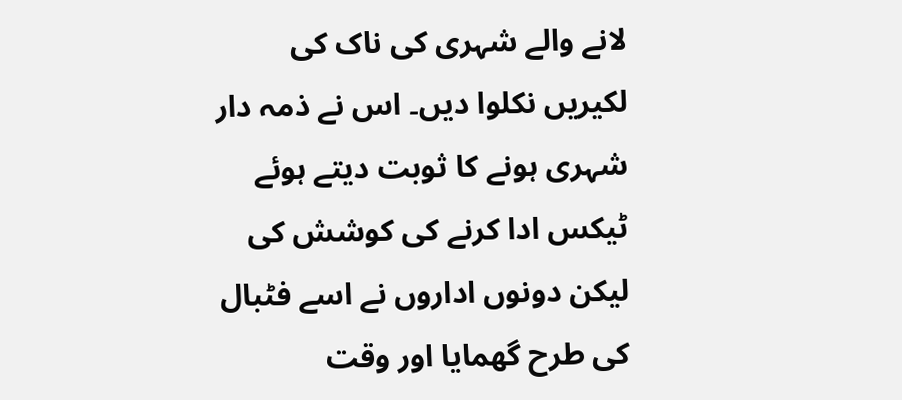لانے والے شہری کی ناک کی لکیریں نکلوا دیں۔ اس نے ذمہ دار شہری ہونے کا ثوبت دیتے ہوئے ٹیکس ادا کرنے کی کوشش کی لیکن دونوں اداروں نے اسے فٹبال کی طرح گھمایا اور وقت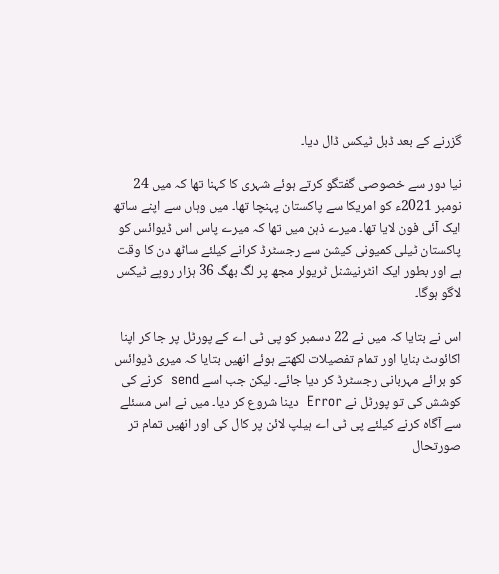گزرنے کے بعد ڈبل ٹیکس ڈال دیا۔

نیا دور سے خصوصی گفتگو کرتے ہوئے شہری کا کہنا تھا کہ میں 24 نومبر 2021ء کو امریکا سے پاکستان پہنچا تھا۔ میں وہاں سے اپنے ساتھ ایک آئی فون لایا تھا۔ میرے ذہن میں تھا کہ میرے پاس اس ڈیوائس کو پاکستان ٹیلی کمیونی کیشن سے رجسٹرڈ کرانے کیلئے ساٹھ دن کا وقت ہے اور بطور ایک انٹرنیشنل ٹریولر مجھ پر لگ بھگ 36 ہزار روپے ٹیکس لاگو ہوگا۔

اس نے بتایا کہ میں نے 22 دسمبر کو پی ٹی اے کے پورٹل پر جا کر اپنا اکائوںٹ بنایا اور تمام تفصیلات لکھتے ہوئے انھیں بتایا کہ میری ڈیوائس کو برائے مہربانی رجسٹرڈ کر دیا جائے۔ لیکن جب اسے send  کرنے کی کوشش کی تو پورٹل نے Error  دینا شروع کر دیا۔ میں نے اس مسئلے سے آگاہ کرنے کیلئے پی ٹی اے ہیلپ لائن پر کال کی اور انھیں تمام تر صورتحال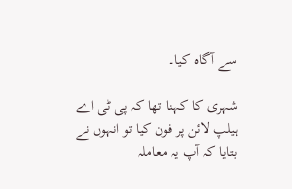سے آگاہ کیا۔

شہری کا کہنا تھا کہ پی ٹی اے ہیلپ لائن پر فون کیا تو انہوں نے بتایا کہ آپ یہ معاملہ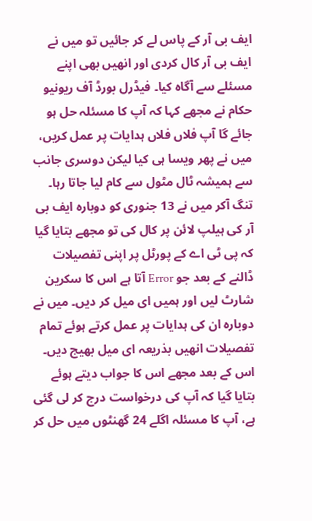ایف بی آر کے پاس لے کر جائیں تو میں نے ایف بی آر کال کردی اور انھیں بھی اپنے مسئلے سے آگاہ کیا۔ فیڈرل بورڈ آف ریونیو حکام نے مجھے کہا کہ آپ کا مسئلہ حل ہو جائے گا آپ فلاں فلاں ہدایات پر عمل کریں، میں نے پھر ویسا ہی کیا لیکن دوسری جانب سے ہمیشہ ٹال مٹول سے کام لیا جاتا رہا۔ تنگ آکر میں نے 13 جنوری کو دوبارہ ایف بی آر کی ہیلپ لائن پر کال کی تو مجھے بتایا گیا کہ پی ٹی اے کے پورٹل پر اپنی تفصیلات ڈالنے کے بعد جو Error آتا ہے اس کا سکرین شارٹ لیں اور ہمیں ای میل کر دیں۔ میں نے دوبارہ ان کی ہدایات پر عمل کرتے ہوئے تمام تفصیلات انھیں بذریعہ ای میل بھیج دیں۔ اس کے بعد مجھے اس کا جواب دیتے ہوئے بتایا گیا کہ آپ کی درخواست درج کر لی گئی ہے، آپ کا مسئلہ اگلے 24 گھنٹوں میں حل کر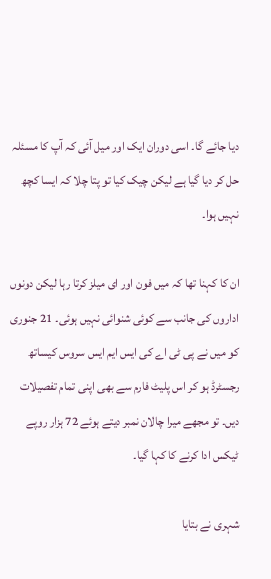دیا جائے گا۔ اسی دوران ایک اور میل آئی کہ آپ کا مسئلہ حل کر دیا گیا ہے لیکن چیک کیا تو پتا چلا کہ ایسا کچھ نہیں ہوا۔

ان کا کہنا تھا کہ میں فون اور ای میلز کرتا رہا لیکن دونوں اداروں کی جانب سے کوئی شنوائی نہیں ہوئی۔ 21 جنوری کو میں نے پی ٹی اے کی ایس ایم ایس سروس کیساتھ رجسٹرڈ ہو کر اس پلیٹ فارم سے بھی اپنی تمام تفصیلات دیں۔ تو مجھے میرا چالان نمبر دیتے ہوئے 72 ہزار روپے ٹیکس ادا کرنے کا کہا گیا۔

شہری نے بتایا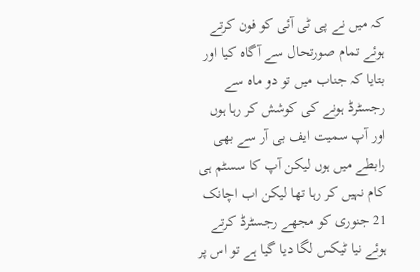کہ میں نے پی ٹی آئی کو فون کرتے ہوئے تمام صورتحال سے آگاہ کیا اور بتایا کہ جناب میں تو دو ماہ سے رجسٹرڈ ہونے کی کوشش کر رہا ہوں اور آپ سمیت ایف بی آر سے بھی رابطے میں ہوں لیکن آپ کا سسٹم ہی کام نہیں کر رہا تھا لیکن اب اچانک 21 جنوری کو مجھے رجسٹرڈ کرتے ہوئے نیا ٹیکس لگا دیا گیا ہے تو اس پر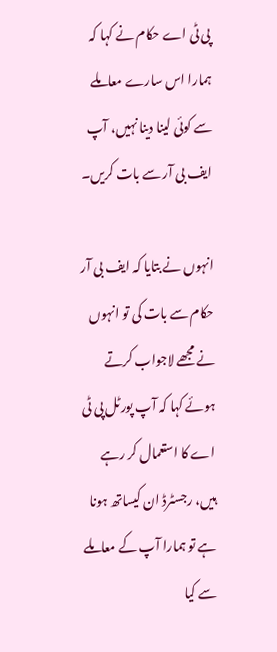پی ٹی اے حکام نے کہا کہ ہمارا اس سارے معاملے سے کوئی لینا دینا نہیں، آپ ایف بی آر سے بات کریں۔

انہوں نے بتایا کہ ایف بی آر حکام سے بات کی تو انہوں نے مجھے لاجواب کرتے ہوئے کہا کہ آپ پورٹل پی ٹی اے کا استعمال کر رہے ہیں، رجسٹرڈ ان کیساتھ ہونا ہے تو ہمارا آپ کے معاملے سے کیا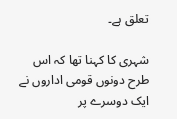تعلق ہے۔

شہری کا کہنا تھا کہ اس طرح دونوں قومی اداروں نے ایک دوسرے پر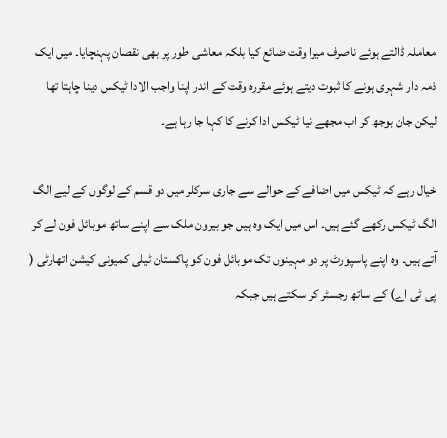معاملہ ڈالتے ہوئے ناصرف میرا وقت ضائع کیا بلکہ معاشی طور پر بھی نقصان پہنچایا۔ میں ایک ذمہ دار شہری ہونے کا ثبوت دیتے ہوئے مقررہ وقت کے اندر اپنا واجب الادا ٹیکس دینا چاہتا تھا لیکن جان بوجھ کر اب مجھے نیا ٹیکس ادا کرنے کا کہا جا رہا ہے۔

خیال رہے کہ ٹیکس میں اضافے کے حوالے سے جاری سرکلر میں دو قسم کے لوگوں کے لیے الگ الگ ٹیکس رکھے گئے ہیں۔ اس میں ایک وہ ہیں جو بیرون ملک سے اپنے ساتھ موبائل فون لے کر آتے ہیں۔ وہ اپنے پاسپورٹ پر دو مہینوں تک موبائل فون کو پاکستان ٹیلی کمیونی کیشن اتھارٹی ( پی ٹی اے) کے ساتھ رجسٹر کر سکتے ہیں جبکہ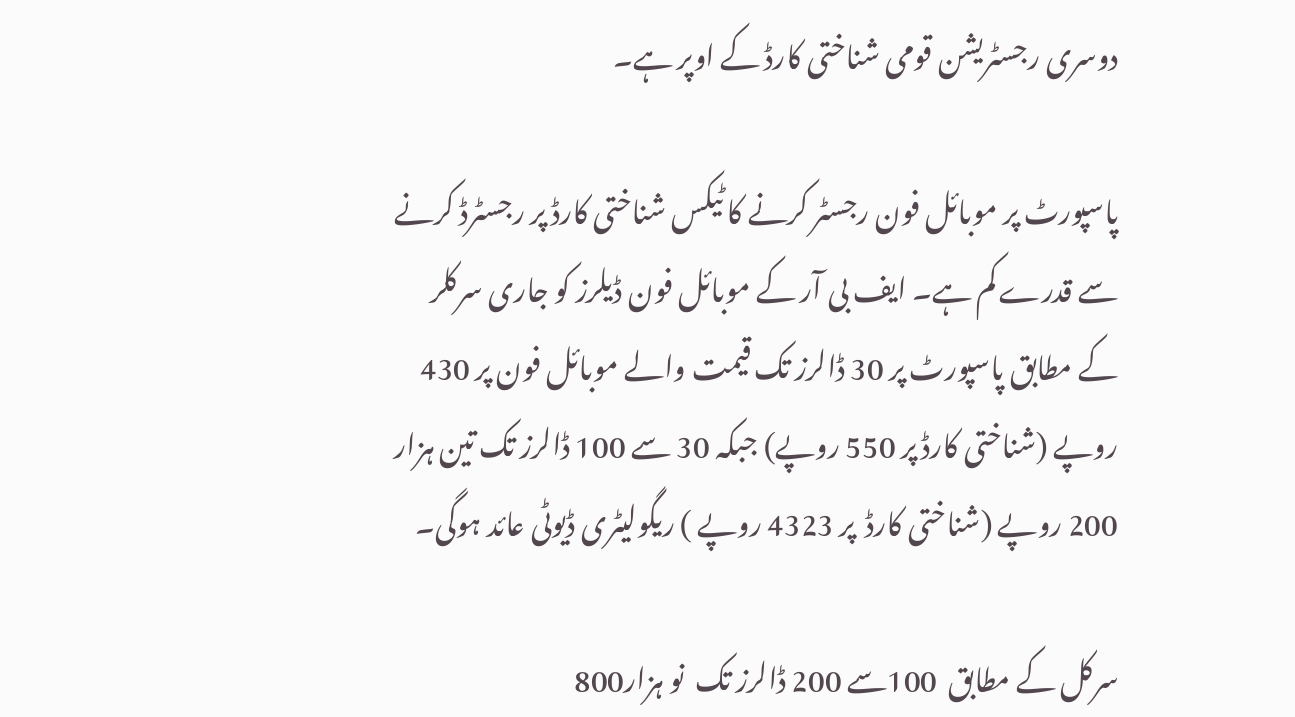دوسری رجسٹریشن قومی شناختی کارڈ کے اوپر ہے۔

پاسپورٹ پر موبائل فون رجسٹر کرنے کا ٹیکس شناختی کارڈ پر رجسٹرڈ کرنے سے قدرے کم ہے۔ ایف بی آر کے موبائل فون ڈیلرز کو جاری سرکلر کے مطابق پاسپورٹ پر 30 ڈالرز تک قیمت والے موبائل فون پر 430 روپے (شناختی کارڈ پر 550 روپے) جبکہ 30 سے 100 ڈالرز تک تین ہزار 200 روپے (شناختی کارڈ  پر 4323 روپے ) ریگولیٹری ڈیوٹی عائد ہوگی۔

سرکل کے مطابق  100سے 200 ڈالرز تک  نو ہزار800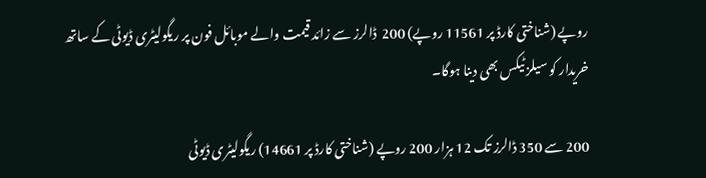روپے (شناختی کارڈ پر 11561 روپے) 200  ڈالرز سے زائد قیمت والے موبائل فون پر ریگولیٹری ڈیوٹی کے ساتھ خریدار کو سیلز ٹیکس بھی دینا ہوگا۔

200 سے 350 ڈالرز تک 12 ہزار 200 روپے (شناختی کارڈ پر 14661) ریگولیٹری ڈیوٹی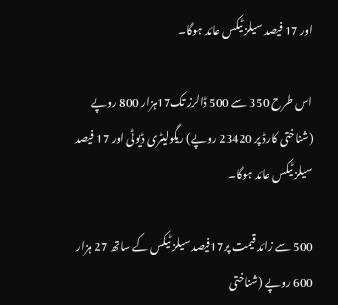اور 17 فیصد سیلز ٹیکس عائد ہوگا۔

اس طرح 350 سے 500 ڈالرز تک17ہزار 800 روپے (شناختی کارڈ پر 23420 روپے) ریگولیٹری ڈیوٹی اور 17 فیصد سیلز ٹیکس عائد ہوگا۔

500 سے زائد قیمت پر17فیصد سیلز ٹیکس کے ساتھ 27 ہزار 600 روپے (شناختی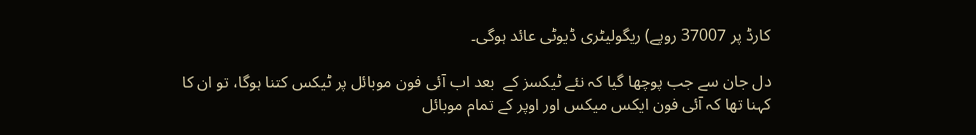کارڈ پر 37007 روپے) ریگولیٹری ڈیوٹی عائد ہوگی۔

دل جان سے جب پوچھا گیا کہ نئے ٹیکسز کے  بعد اب آئی فون موبائل پر ٹیکس کتنا ہوگا، تو ان کا کہنا تھا کہ آئی فون ایکس میکس اور اوپر کے تمام موبائل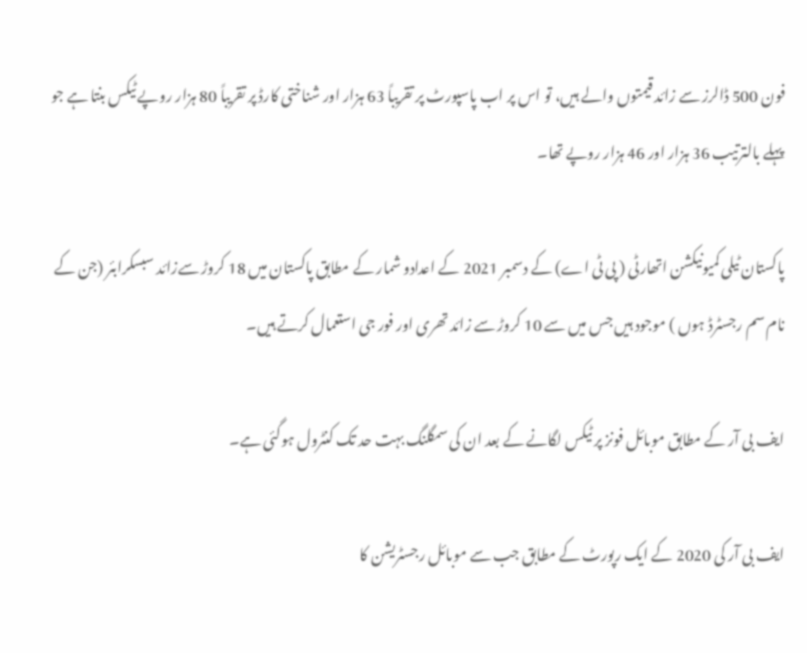فون 500 ڈالرز سے زائد قیمتوں والے ہیں، تو اس پر اب پاسپورٹ پر تقریباً 63 ہزار اور شناختی کارڈ پر تقریباً 80 ہزار روپے ٹیکس بنتا ہے جو پہلے بالترتیب 36 ہزار اور 46 ہزار روپے تھا۔

پاکستان ٹیلی کمیونیکشن اتھارٹی ( پی ٹی اے) کے دسمبر 2021 کے اعدادو شمار کے مطابق پاکستان میں 18 کروڑ سےزائد سبسکرابئر (جن کے نام سم رجسٹرڈ ہوں ) موجود ہیں جس میں سے 10 کروڑ سے زائد تھری اور فور جی استعمال کرتے ہیں۔

ایف بی آر کے مطابق موبائل فونز پر ٹیکس لگانے کے بعد ان کی سمگلنگ بہت حد تک کنٹرول ہوگئی ہے۔

ایف بی آر کی 2020 کے ایک رپورٹ کے مطابق جب سے موبائل رجسٹریشن کا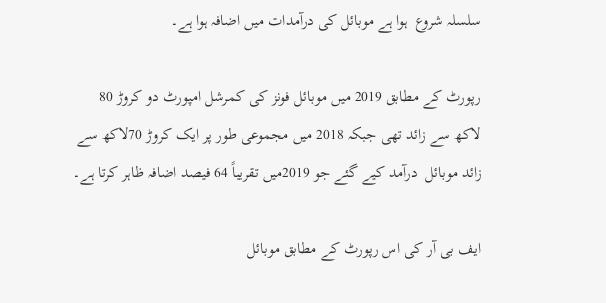سلسلہ شروع  ہوا ہے موبائل کی درآمدات میں اضافہ ہوا ہے۔

رپورٹ کے مطابق 2019 میں موبائل فونز کی کمرشل امپورٹ دو کروڑ 80 لاکھ سے زائد تھی جبکہ 2018 میں مجموعی طور پر ایک کروڑ 70لاکھ سے زائد موبائل  درآمد کیے گئے جو 2019میں تقریباً 64 فیصد اضافہ ظاہر کرتا ہے۔

ایف بی آر کی اس رپورٹ کے مطابق موبائل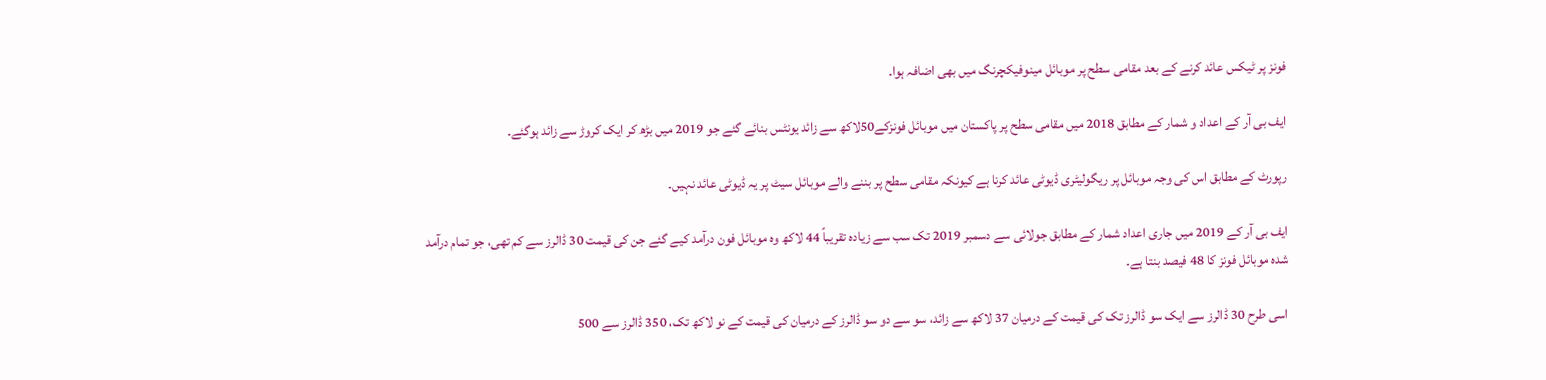فونز پر ٹیکس عائد کرنے کے بعد مقامی سطح پر موبائل مینوفیکچرنگ میں بھی اضافہ ہوا۔

ایف بی آر کے اعداد و شمار کے مطابق 2018 میں مقامی سطح پر پاکستان میں موبائل فونزکے50لاکھ سے زائد یونٹس بنائے گئے جو 2019 میں بڑھ کر ایک کروڑ سے زائد ہوگئے۔

رپورٹ کے مطابق اس کی وجہ موبائل پر ریگولیٹری ڈیوٹی عائد کرنا ہے کیونکہ مقامی سطح پر بننے والے موبائل سیٹ پر یہ ڈیوٹی عائد نہیں۔

ایف بی آر کے 2019 میں جاری اعداد شمار کے مطابق جولائی سے دسمبر 2019 تک سب سے زیادہ تقریباً 44 لاکھ وہ موبائل فون درآمد کیے گئے جن کی قیمت 30 ڈالرز سے کم تھی، جو تمام درآمد شدہ موبائل فونز کا 48 فیصد بنتا ہے۔

اسی طرح 30 ڈالرز سے ایک سو ڈالرز تک کی قیمت کے درمیان 37 لاکھ سے زائد، سو سے دو سو ڈالرز کے درمیان کی قیمت کے نو لاکھ تک، 350 ڈالرز سے 500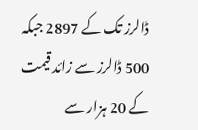ڈالرز تک کے 2897 جبکہ 500 ڈالرز سے زائد قیمت کے 20 ہزار سے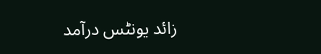زائد یونٹس درآمد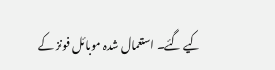کیے گئے۔ استعمال شدہ موبائل فونز کے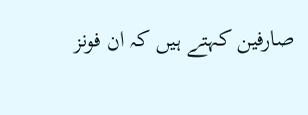صارفین کہتے ہیں کہ ان فونز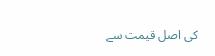کی اصل قیمت سے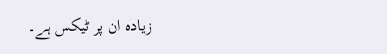زیادہ ان پر ٹیکس ہے۔